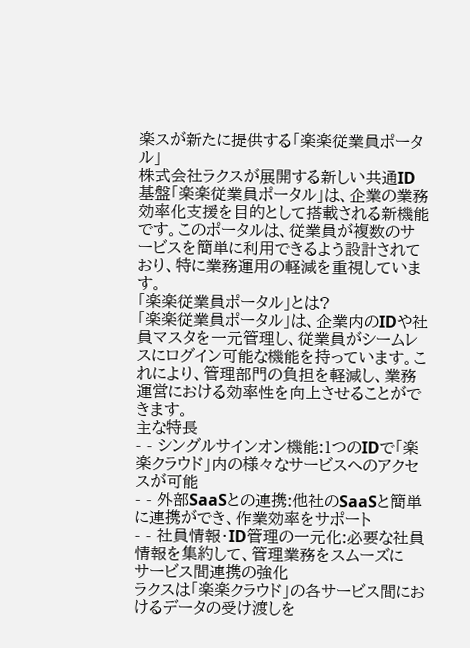楽スが新たに提供する「楽楽従業員ポータル」
株式会社ラクスが展開する新しい共通ID基盤「楽楽従業員ポータル」は、企業の業務効率化支援を目的として搭載される新機能です。このポータルは、従業員が複数のサービスを簡単に利用できるよう設計されており、特に業務運用の軽減を重視しています。
「楽楽従業員ポータル」とは?
「楽楽従業員ポータル」は、企業内のIDや社員マスタを一元管理し、従業員がシームレスにログイン可能な機能を持っています。これにより、管理部門の負担を軽減し、業務運営における効率性を向上させることができます。
主な特長
- - シングルサインオン機能:1つのIDで「楽楽クラウド」内の様々なサービスへのアクセスが可能
- - 外部SaaSとの連携:他社のSaaSと簡単に連携ができ、作業効率をサポート
- - 社員情報・ID管理の一元化:必要な社員情報を集約して、管理業務をスムーズに
サービス間連携の強化
ラクスは「楽楽クラウド」の各サービス間におけるデータの受け渡しを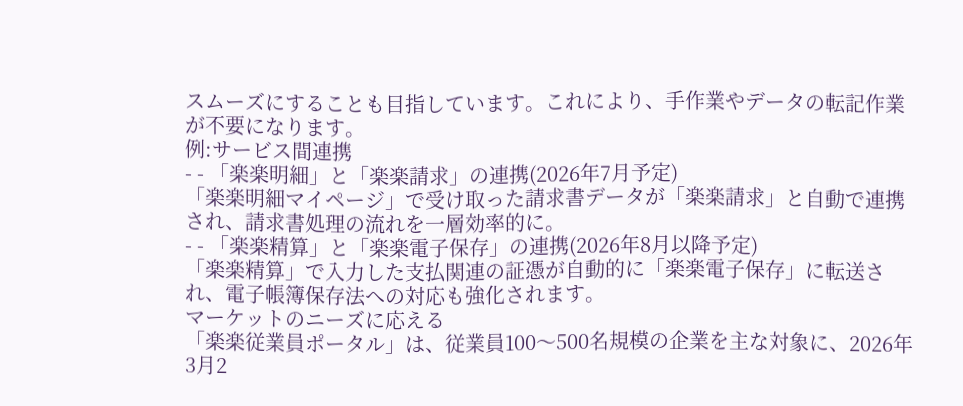スムーズにすることも目指しています。これにより、手作業やデータの転記作業が不要になります。
例:サービス間連携
- - 「楽楽明細」と「楽楽請求」の連携(2026年7月予定)
「楽楽明細マイページ」で受け取った請求書データが「楽楽請求」と自動で連携され、請求書処理の流れを一層効率的に。
- - 「楽楽精算」と「楽楽電子保存」の連携(2026年8月以降予定)
「楽楽精算」で入力した支払関連の証憑が自動的に「楽楽電子保存」に転送され、電子帳簿保存法への対応も強化されます。
マーケットのニーズに応える
「楽楽従業員ポータル」は、従業員100〜500名規模の企業を主な対象に、2026年3月2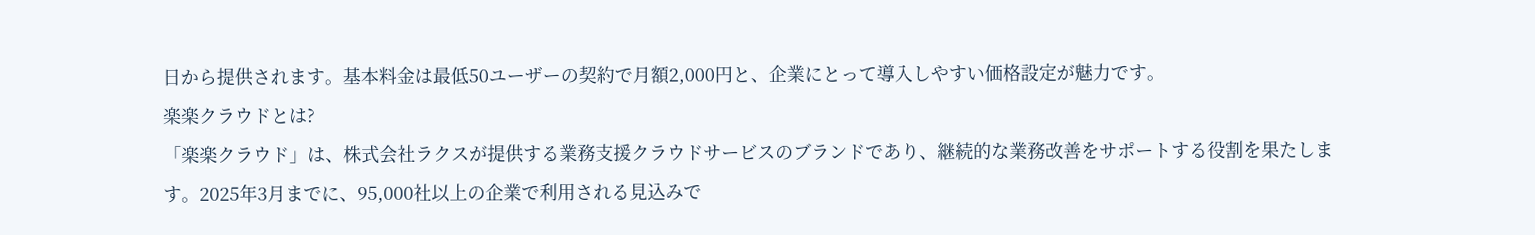日から提供されます。基本料金は最低50ユーザーの契約で月額2,000円と、企業にとって導入しやすい価格設定が魅力です。
楽楽クラウドとは?
「楽楽クラウド」は、株式会社ラクスが提供する業務支援クラウドサービスのブランドであり、継続的な業務改善をサポートする役割を果たします。2025年3月までに、95,000社以上の企業で利用される見込みで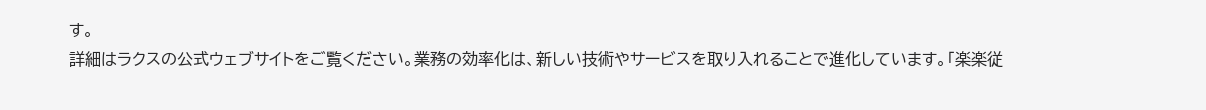す。
詳細はラクスの公式ウェブサイトをご覧ください。業務の効率化は、新しい技術やサービスを取り入れることで進化しています。「楽楽従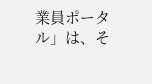業員ポータル」は、そ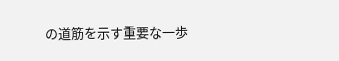の道筋を示す重要な一歩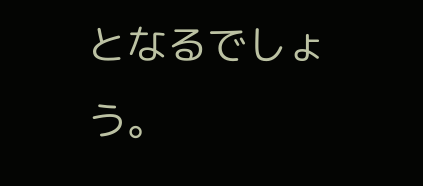となるでしょう。